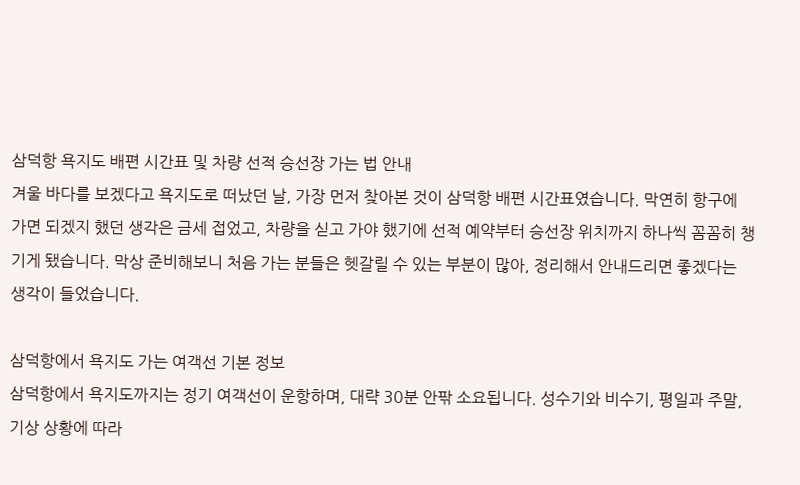삼덕항 욕지도 배편 시간표 및 차량 선적 승선장 가는 법 안내
겨울 바다를 보겠다고 욕지도로 떠났던 날, 가장 먼저 찾아본 것이 삼덕항 배편 시간표였습니다. 막연히 항구에 가면 되겠지 했던 생각은 금세 접었고, 차량을 싣고 가야 했기에 선적 예약부터 승선장 위치까지 하나씩 꼼꼼히 챙기게 됐습니다. 막상 준비해보니 처음 가는 분들은 헷갈릴 수 있는 부분이 많아, 정리해서 안내드리면 좋겠다는 생각이 들었습니다.

삼덕항에서 욕지도 가는 여객선 기본 정보
삼덕항에서 욕지도까지는 정기 여객선이 운항하며, 대략 30분 안팎 소요됩니다. 성수기와 비수기, 평일과 주말, 기상 상황에 따라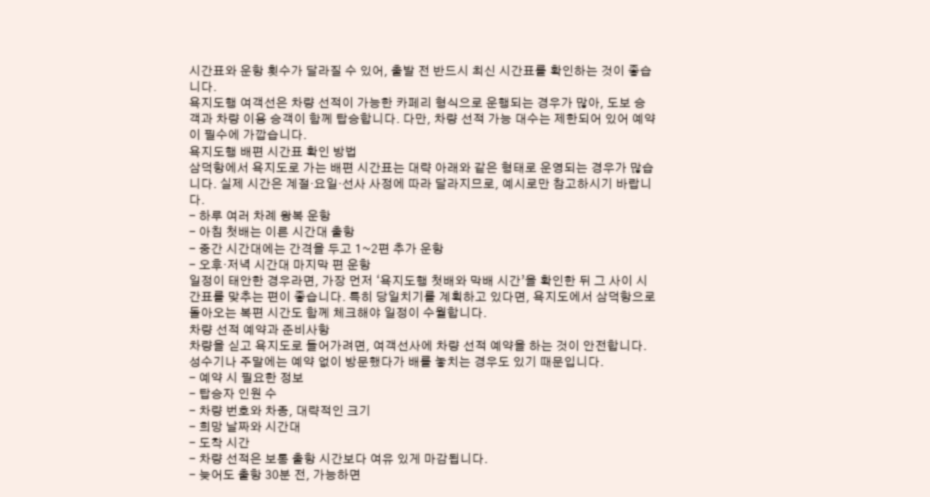시간표와 운항 횟수가 달라질 수 있어, 출발 전 반드시 최신 시간표를 확인하는 것이 좋습니다.
욕지도행 여객선은 차량 선적이 가능한 카페리 형식으로 운행되는 경우가 많아, 도보 승객과 차량 이용 승객이 함께 탑승합니다. 다만, 차량 선적 가능 대수는 제한되어 있어 예약이 필수에 가깝습니다.
욕지도행 배편 시간표 확인 방법
삼덕항에서 욕지도로 가는 배편 시간표는 대략 아래와 같은 형태로 운영되는 경우가 많습니다. 실제 시간은 계절·요일·선사 사정에 따라 달라지므로, 예시로만 참고하시기 바랍니다.
- 하루 여러 차례 왕복 운항
- 아침 첫배는 이른 시간대 출항
- 중간 시간대에는 간격을 두고 1~2편 추가 운항
- 오후·저녁 시간대 마지막 편 운항
일정이 태안한 경우라면, 가장 먼저 ‘욕지도행 첫배와 막배 시간’을 확인한 뒤 그 사이 시간표를 맞추는 편이 좋습니다. 특히 당일치기를 계획하고 있다면, 욕지도에서 삼덕항으로 돌아오는 복편 시간도 함께 체크해야 일정이 수월합니다.
차량 선적 예약과 준비사항
차량을 싣고 욕지도로 들어가려면, 여객선사에 차량 선적 예약을 하는 것이 안전합니다. 성수기나 주말에는 예약 없이 방문했다가 배를 놓치는 경우도 있기 때문입니다.
- 예약 시 필요한 정보
- 탑승자 인원 수
- 차량 번호와 차종, 대략적인 크기
- 희망 날짜와 시간대
- 도착 시간
- 차량 선적은 보통 출항 시간보다 여유 있게 마감됩니다.
- 늦어도 출항 30분 전, 가능하면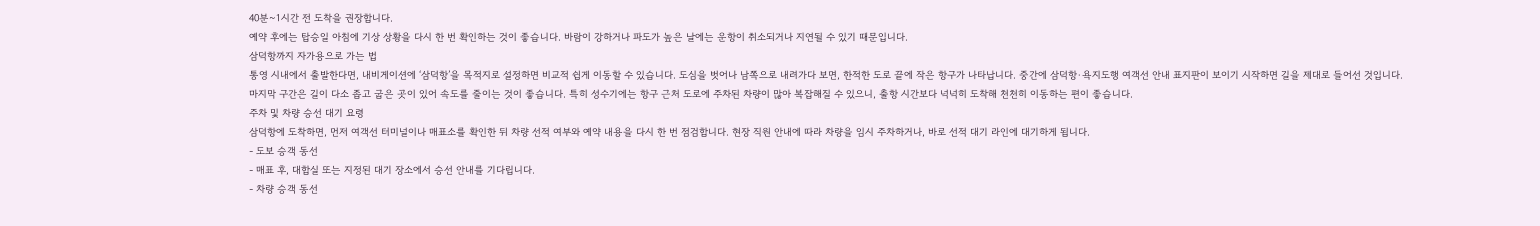40분~1시간 전 도착을 권장합니다.
예약 후에는 탑승일 아침에 기상 상황을 다시 한 번 확인하는 것이 좋습니다. 바람이 강하거나 파도가 높은 날에는 운항이 취소되거나 지연될 수 있기 때문입니다.
삼덕항까지 자가용으로 가는 법
통영 시내에서 출발한다면, 내비게이션에 ‘삼덕항’을 목적지로 설정하면 비교적 쉽게 이동할 수 있습니다. 도심을 벗어나 남쪽으로 내려가다 보면, 한적한 도로 끝에 작은 항구가 나타납니다. 중간에 삼덕항·욕지도행 여객선 안내 표지판이 보이기 시작하면 길을 제대로 들어선 것입니다.
마지막 구간은 길이 다소 좁고 굽은 곳이 있어 속도를 줄이는 것이 좋습니다. 특히 성수기에는 항구 근처 도로에 주차된 차량이 많아 복잡해질 수 있으니, 출항 시간보다 넉넉히 도착해 천천히 이동하는 편이 좋습니다.
주차 및 차량 승선 대기 요령
삼덕항에 도착하면, 먼저 여객선 터미널이나 매표소를 확인한 뒤 차량 선적 여부와 예약 내용을 다시 한 번 점검합니다. 현장 직원 안내에 따라 차량을 임시 주차하거나, 바로 선적 대기 라인에 대기하게 됩니다.
- 도보 승객 동선
- 매표 후, 대합실 또는 지정된 대기 장소에서 승선 안내를 기다립니다.
- 차량 승객 동선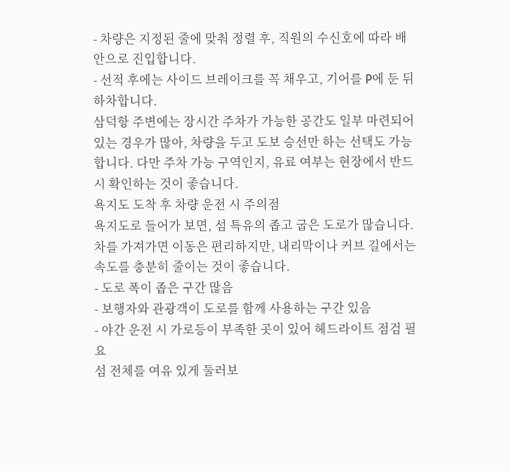- 차량은 지정된 줄에 맞춰 정렬 후, 직원의 수신호에 따라 배 안으로 진입합니다.
- 선적 후에는 사이드 브레이크를 꼭 채우고, 기어를 P에 둔 뒤 하차합니다.
삼덕항 주변에는 장시간 주차가 가능한 공간도 일부 마련되어 있는 경우가 많아, 차량을 두고 도보 승선만 하는 선택도 가능합니다. 다만 주차 가능 구역인지, 유료 여부는 현장에서 반드시 확인하는 것이 좋습니다.
욕지도 도착 후 차량 운전 시 주의점
욕지도로 들어가 보면, 섬 특유의 좁고 굽은 도로가 많습니다. 차를 가져가면 이동은 편리하지만, 내리막이나 커브 길에서는 속도를 충분히 줄이는 것이 좋습니다.
- 도로 폭이 좁은 구간 많음
- 보행자와 관광객이 도로를 함께 사용하는 구간 있음
- 야간 운전 시 가로등이 부족한 곳이 있어 헤드라이트 점검 필요
섬 전체를 여유 있게 둘러보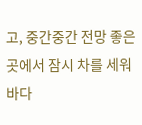고, 중간중간 전망 좋은 곳에서 잠시 차를 세워 바다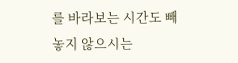를 바라보는 시간도 빼놓지 않으시는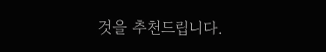것을 추천드립니다.